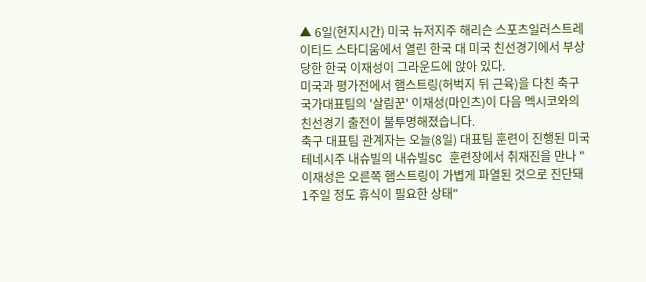▲ 6일(현지시간) 미국 뉴저지주 해리슨 스포츠일러스트레이티드 스타디움에서 열린 한국 대 미국 친선경기에서 부상당한 한국 이재성이 그라운드에 앉아 있다.
미국과 평가전에서 햄스트링(허벅지 뒤 근육)을 다친 축구 국가대표팀의 '살림꾼' 이재성(마인츠)이 다음 멕시코와의 친선경기 출전이 불투명해졌습니다.
축구 대표팀 관계자는 오늘(8일) 대표팀 훈련이 진행된 미국 테네시주 내슈빌의 내슈빌SC 훈련장에서 취재진을 만나 "이재성은 오른쪽 햄스트링이 가볍게 파열된 것으로 진단돼 1주일 정도 휴식이 필요한 상태"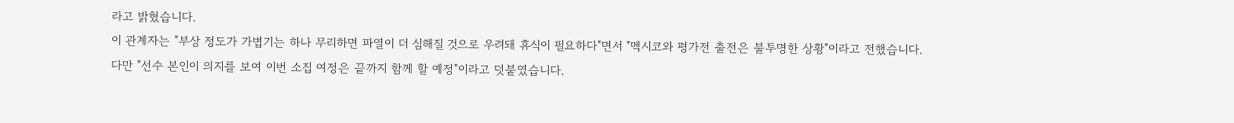라고 밝혔습니다.
이 관계자는 "부상 정도가 가볍기는 하나 무리하면 파열이 더 심해질 것으로 우려돼 휴식이 필요하다"면서 "멕시코와 평가전 출전은 불투명한 상황"이라고 전했습니다.
다만 "선수 본인이 의지를 보여 이번 소집 여정은 끝까지 함께 할 예정"이라고 덧붙였습니다.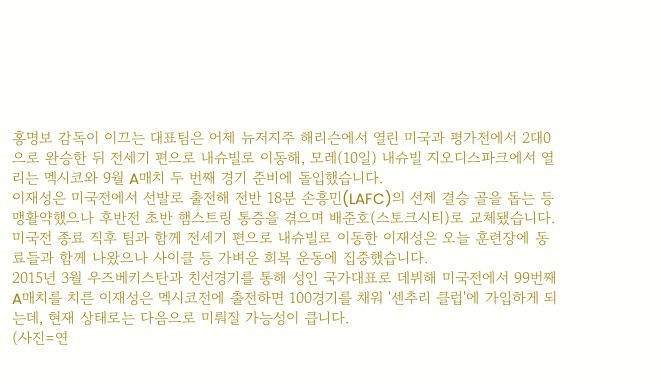홍명보 감독이 이끄는 대표팀은 어제 뉴저지주 해리슨에서 열린 미국과 평가전에서 2대0으로 완승한 뒤 전세기 편으로 내슈빌로 이동해, 모레(10일) 내슈빌 지오디스파크에서 열리는 멕시코와 9월 A매치 두 번째 경기 준비에 돌입했습니다.
이재성은 미국전에서 선발로 출전해 전반 18분 손흥민(LAFC)의 선제 결승 골을 돕는 등 맹활약했으나 후반전 초반 햄스트링 통증을 겪으며 배준호(스토크시티)로 교체됐습니다.
미국전 종료 직후 팀과 함께 전세기 편으로 내슈빌로 이동한 이재성은 오늘 훈련장에 동료들과 함께 나왔으나 사이클 등 가벼운 회복 운동에 집중했습니다.
2015년 3월 우즈베키스탄과 친선경기를 통해 성인 국가대표로 데뷔해 미국전에서 99번째 A매치를 치른 이재성은 멕시코전에 출전하면 100경기를 채워 '센추리 클럽'에 가입하게 되는데, 현재 상태로는 다음으로 미뤄질 가능성이 큽니다.
(사진=연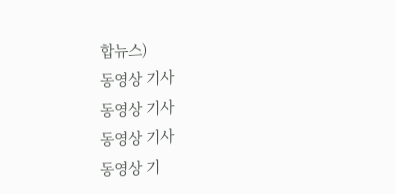합뉴스)
동영상 기사
동영상 기사
동영상 기사
동영상 기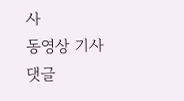사
동영상 기사
댓글